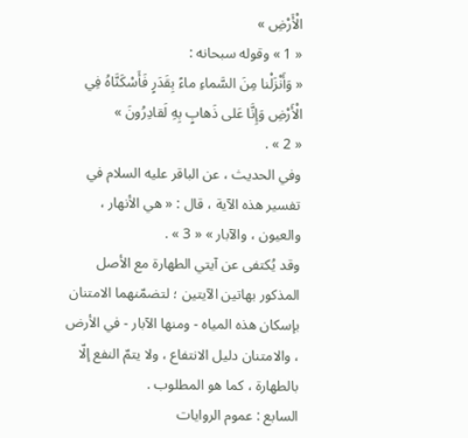الْأَرْضِ »
« 1 » وقوله سبحانه :
« وَأَنْزَلْنا مِنَ السَّماءِ ماءً بِقَدَرٍ فَأَسْكَنَّاهُ فِي الْأَرْضِ وَإِنَّا عَلى ذَهابٍ بِهِ لَقادِرُونَ »
« 2 » .
وفي الحديث ، عن الباقر عليه السلام في تفسير هذه الآية ، قال : « هي الأنهار ، والعيون ، والآبار » « 3 » .
وقد يُكتفى عن آيتي الطهارة مع الأصل المذكور بهاتين الآيتين ؛ لتضمّنهما الامتنان بإسكان هذه المياه - ومنها الآبار - في الأرض ، والامتنان دليل الانتفاع ، ولا يتمّ النفع إلّا بالطهارة ، كما هو المطلوب .
السابع : عموم الروايات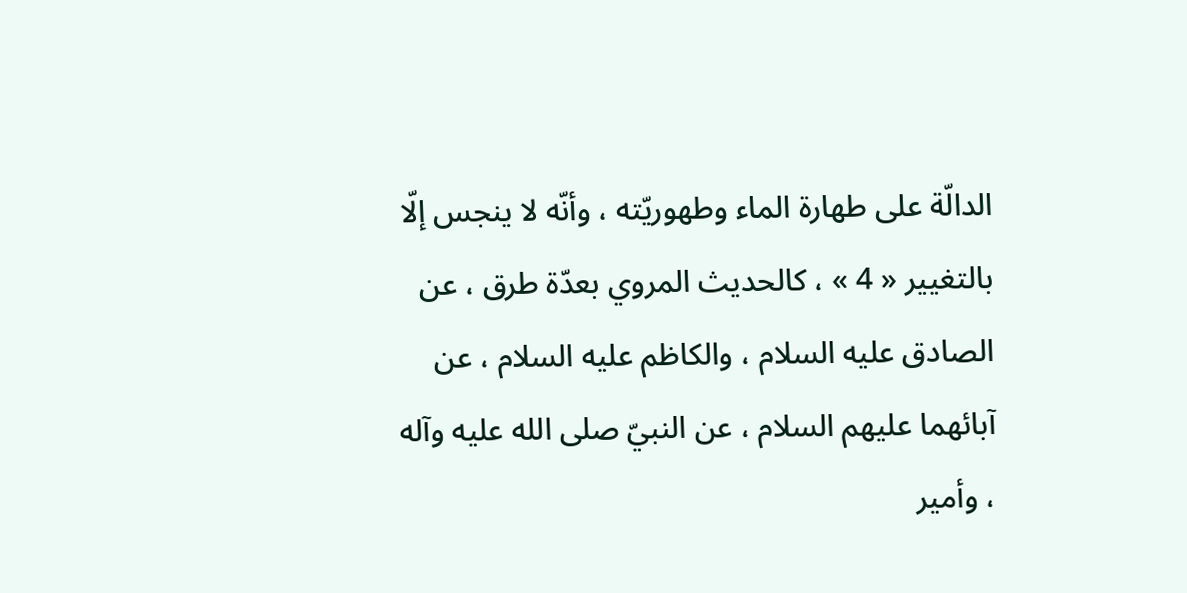الدالّة على طهارة الماء وطهوريّته ، وأنّه لا ينجس إلّا بالتغيير « 4 » ، كالحديث المروي بعدّة طرق ، عن الصادق عليه السلام ، والكاظم عليه السلام ، عن آبائهما عليهم السلام ، عن النبيّ صلى الله عليه وآله ، وأمير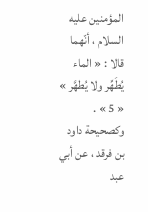المؤمنين عليه السلام ، أنّهما قالا : « الماء يُطَهِّر ولا يُطهَّر » « 5 » .
وكصحيحة داود بن فرقد ، عن أبي عبد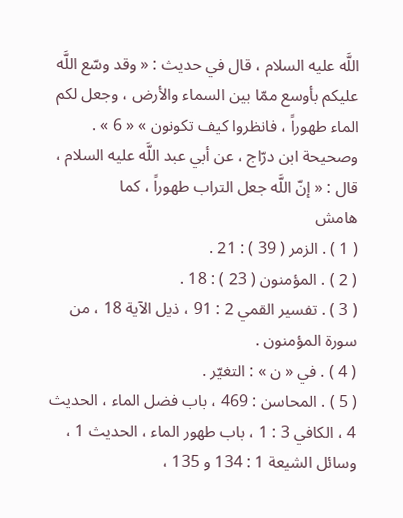اللَّه عليه السلام ، قال في حديث : « وقد وسّع اللَّه عليكم بأوسع ممّا بين السماء والأرض ، وجعل لكم الماء طهوراً ، فانظروا كيف تكونون » « 6 » .
وصحيحة ابن درّاج ، عن أبي عبد اللَّه عليه السلام ، قال : « إنّ اللَّه جعل التراب طهوراً ، كما
هامش
( 1 ) . الزمر ( 39 ) : 21 .
( 2 ) . المؤمنون ( 23 ) : 18 .
( 3 ) . تفسير القمي 2 : 91 ، ذيل الآية 18 ، من سورة المؤمنون .
( 4 ) . في « ن » : التغيّر .
( 5 ) . المحاسن : 469 ، باب فضل الماء ، الحديث 4 ، الكافي 3 : 1 ، باب طهور الماء ، الحديث 1 ، وسائل الشيعة 1 : 134 و 135 ،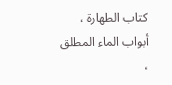كتاب الطهارة ، أبواب الماء المطلق ،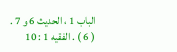الباب 1 ، الحديث 6 و 7 .
( 6 ) . الفقيه 1 : 10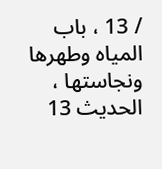/ 13 ، باب المياه وطهرها ونجاستها ، الحديث 13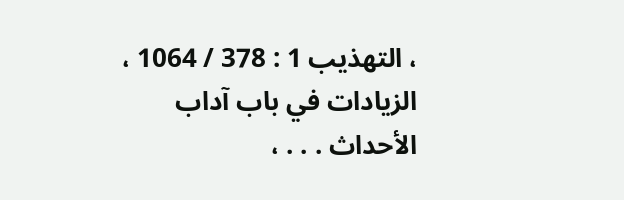، التهذيب 1 : 378 / 1064 ، الزيادات في باب آداب الأحداث . . . ،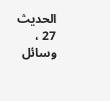الحديث 27 ، وسائل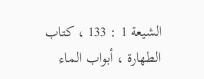الشيعة 1 : 133 ، كتاب الطهارة ، أبواب الماء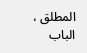المطلق ، الباب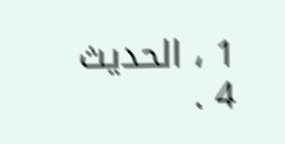1 ، الحديث 4 .